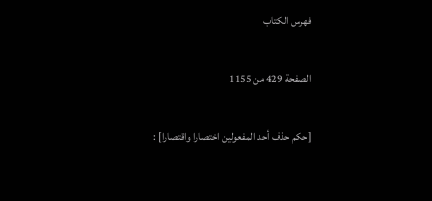فهرس الكتاب

الصفحة 429 من 1155

[حكم حذف أحد المفعولين اختصارا واقتصارا] :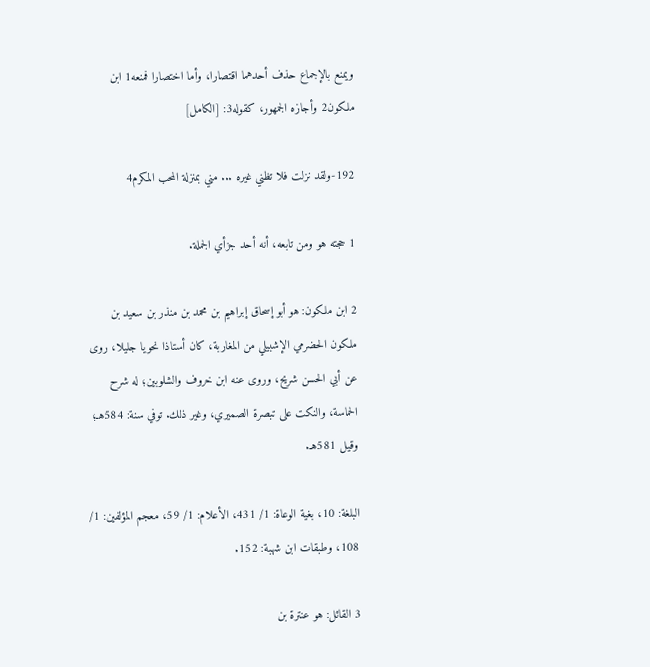ويمنع بالإجماع حذف أحدهما اقتصارا، وأما اختصارا فمنعه1 ابن ملكون2 وأجازه الجمهور، كقوله3: [الكامل]

192-ولقد نزلت فلا تظني غيره ... مني بمنزلة المحب المكرم4

1 حجته هو ومن تابعه، أنه أحد جزأي الجملة.

2 ابن ملكون: هو أبو إسحاق إبراهيم بن محمد بن منذر بن سعيد بن ملكون الحضرمي الإشبيلي من المغاربة، كان أستاذا نحويا جليلا، روى عن أبي الحسن شريح، وروى عنه ابن خروف والشلوبين؛ له شرح الحماسة، والنكت على تبصرة الصميري، وغير ذلك. توفي سنة: 584هـ؛ وقيل 581هـ.

البلغة: 10، بغية الوعاة: 1/ 431، الأعلام: 1/ 59، معجم المؤلفين: 1/ 108، وطبقات ابن شهبة: 152.

3 القائل: هو عنترة بن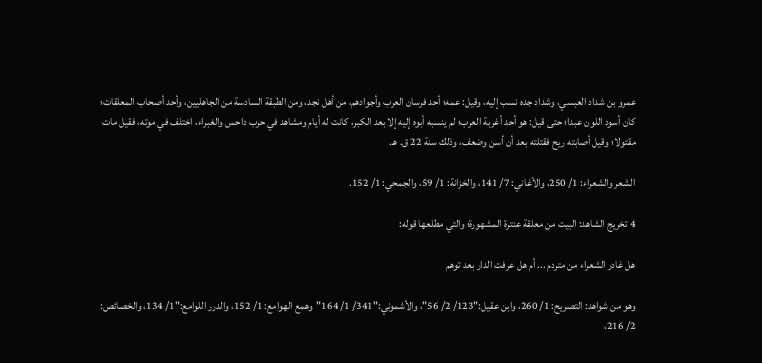عمرو بن شداد العبسي، وشداد جده نسب إليه، وقيل: عمه؛ أحد فرسان العرب وأجوادهم، من أهل نجد، ومن الطبقة السادسة من الجاهليين، وأحد أصحاب المعلقات؛ كان أسود اللون عبدا؛ حتى قيل: هو أحد أغربة العرب؛ لم ينسبه أبوه إليه إلا بعد الكبر، كانت له أيام ومشاهد في حرب داحس والغبراء، اختلف في موته، فقيل مات مقتولا؛ وقيل أصابته ريح فقتلته بعد أن أسن وضعف، وذلك سنة 22 ق. هـ.

الشعر والشعراء: 1/ 250، والأغاني: 7/ 141، والخزانة: 1/ 59، والجمحي: 1/ 152.

4 تخريج الشاهد: البيت من معلقة عنترة المشهورة؛ والتي مطلعها قوله:

هل غادر الشعراء من متردم ... أم هل عرفت الدار بعد توهم

وهو من شواهد: التصريح: 1/ 260، وابن عقيل:"123/ 2/ 56"، والأشموني:"341/ 1/ 164"وهمع الهوامع: 1/ 152، والدرر اللوامع:"1/ 134، والخصائص: 2/ 216،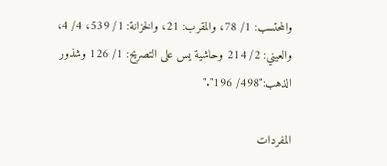والمحتسب: 1/ 78، والمقرب: 21، والخزانة: 1/ 539، 4/ 4، والعيني: 2/ 214 وحاشية يس على التصريح: 1/ 126 وشذور الذهب:"498/ 196"."

المفردات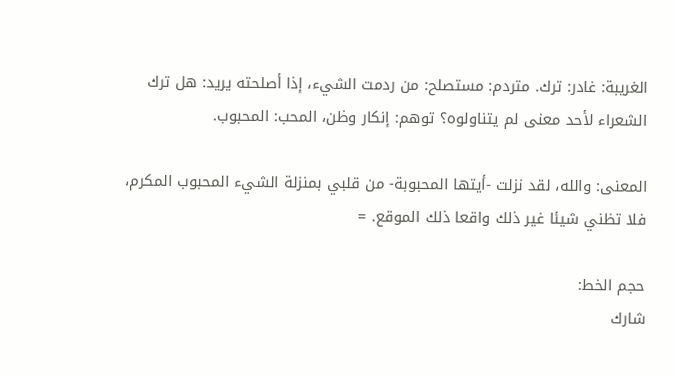الغريبة: غادر: ترك. متردم: مستصلح: من ردمت الشيء، إذا أصلحته يريد: هل ترك الشعراء لأحد معنى لم يتناولوه؟ توهم: إنكار وظن، المحب: المحبوب.

المعنى: والله، لقد نزلت -أيتها المحبوبة- من قلبي بمنزلة الشيء المحبوب المكرم، فلا تظني شيئا غير ذلك واقعا ذلك الموقع. =

حجم الخط:
شارك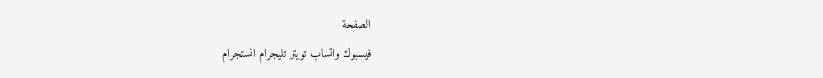الصفحة
فيسبوك واتساب تويتر تليجرام انستجرام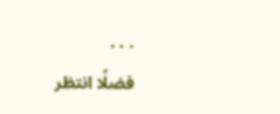. . .
فضلًا انتظر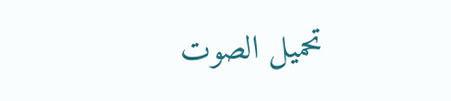تحميل الصوت